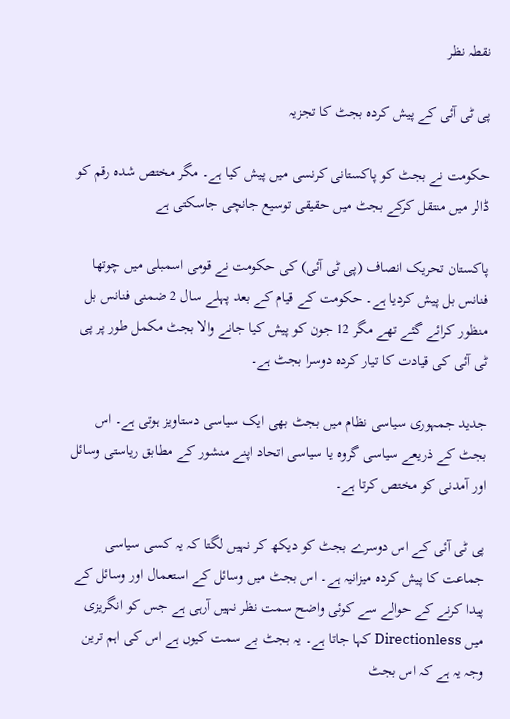نقطہ نظر

پی ٹی آئی کے پیش کردہ بجٹ کا تجزیہ

حکومت نے بجٹ کو پاکستانی کرنسی میں پیش کیا ہے۔ مگر مختص شدہ رقم کو ڈالر میں منتقل کرکے بجٹ میں حقیقی توسیع جانچی جاسکتی ہے

پاکستان تحریک انصاف (پی ٹی آئی) کی حکومت نے قومی اسمبلی میں چوتھا فنانس بل پیش کردیا ہے۔ حکومت کے قیام کے بعد پہلے سال 2 ضمنی فنانس بل منظور کرائے گئے تھے مگر 12 جون کو پیش کیا جانے والا بجٹ مکمل طور پر پی ٹی آئی کی قیادت کا تیار کردہ دوسرا بجٹ ہے۔

جدید جمہوری سیاسی نظام میں بجٹ بھی ایک سیاسی دستاویز ہوتی ہے۔ اس بجٹ کے ذریعے سیاسی گروہ یا سیاسی اتحاد اپنے منشور کے مطابق ریاستی وسائل اور آمدنی کو مختص کرتا ہے۔

پی ٹی آئی کے اس دوسرے بجٹ کو دیکھ کر نہیں لگتا کہ یہ کسی سیاسی جماعت کا پیش کردہ میزانیہ ہے۔ اس بجٹ میں وسائل کے استعمال اور وسائل کے پیدا کرنے کے حوالے سے کوئی واضح سمت نظر نہیں آرہی ہے جس کو انگریزی میں Directionless کہا جاتا ہے۔ یہ بجٹ بے سمت کیوں ہے اس کی اہم ترین وجہ یہ ہے کہ اس بجٹ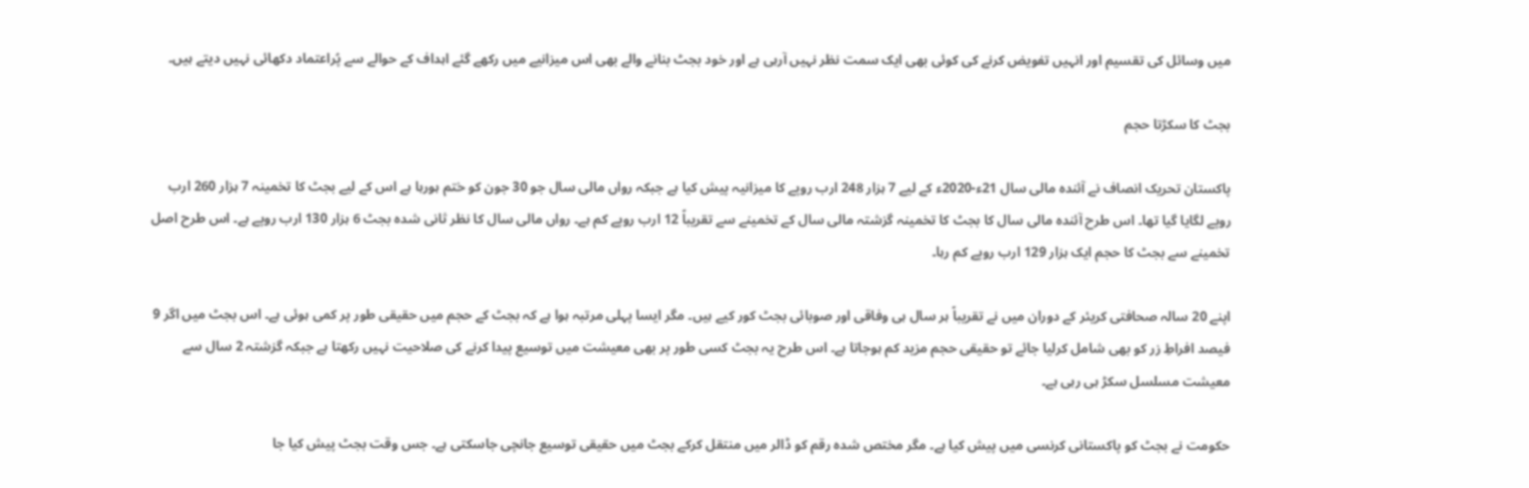میں وسائل کی تقسیم اور انہیں تفویض کرنے کی کوئی بھی ایک سمت نظر نہیں آرہی ہے اور خود بجٹ بنانے والے بھی اس میزانیے میں رکھے گئے اہداف کے حوالے سے پُراعتماد دکھائی نہیں دیتے ہیں۔

بجٹ کا سکڑتا حجم

پاکستان تحریک انصاف نے آئندہ مالی سال 21ء-2020ء کے لیے 7 ہزار 248 ارب روپے کا میزانیہ پیش کیا ہے جبکہ رواں مالی سال جو 30 جون کو ختم ہورہا ہے اس کے لیے بجٹ کا تخمینہ 7 ہزار 260 ارب روپے لگایا گیا تھا۔ اس طرح آئندہ مالی سال کا بجٹ کا تخمینہ گزشتہ مالی سال کے تخمینے سے تقریباً 12 ارب روپے کم ہے۔ رواں مالی سال کا نظر ثانی شدہ بجٹ 6 ہزار 130 ارب روپے ہے۔ اس طرح اصل تخمینے سے بجٹ کا حجم ایک ہزار 129 ارب روپے کم رہا۔

اپنے 20 سالہ صحافتی کریئر کے دوران میں نے تقریباً ہر سال ہی وفاقی اور صوبائی بجٹ کور کیے ہیں۔ مگر ایسا پہلی مرتبہ ہوا ہے کہ بجٹ کے حجم میں حقیقی طور پر کمی ہوئی ہے۔ اس بجٹ میں اگر 9 فیصد افراطِ زر کو بھی شامل کرلیا جائے تو حقیقی حجم مزید کم ہوجاتا ہے۔ اس طرح یہ بجٹ کسی طور پر بھی معیشت میں توسیع پیدا کرنے کی صلاحیت نہیں رکھتا ہے جبکہ گزشتہ 2 سال سے معیشت مسلسل سکڑ ہی رہی ہے۔

حکومت نے بجٹ کو پاکستانی کرنسی میں پیش کیا ہے۔ مگر مختص شدہ رقم کو ڈالر میں منتقل کرکے بجٹ میں حقیقی توسیع جانچی جاسکتی ہے۔ جس وقت بجٹ پیش کیا جا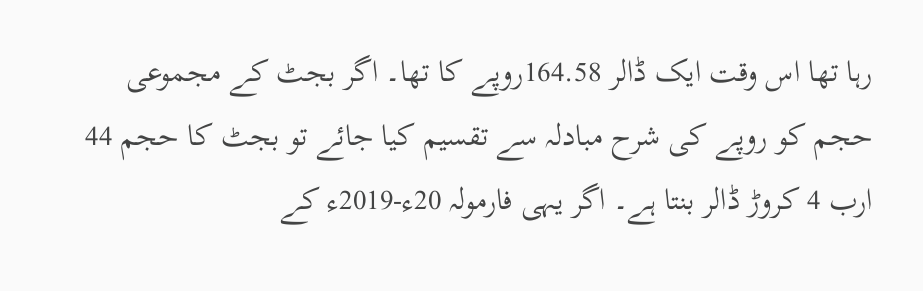رہا تھا اس وقت ایک ڈالر 164.58روپے کا تھا۔ اگر بجٹ کے مجموعی حجم کو روپے کی شرح مبادلہ سے تقسیم کیا جائے تو بجٹ کا حجم 44 ارب 4 کروڑ ڈالر بنتا ہے۔ اگر یہی فارمولہ 20ء-2019ء کے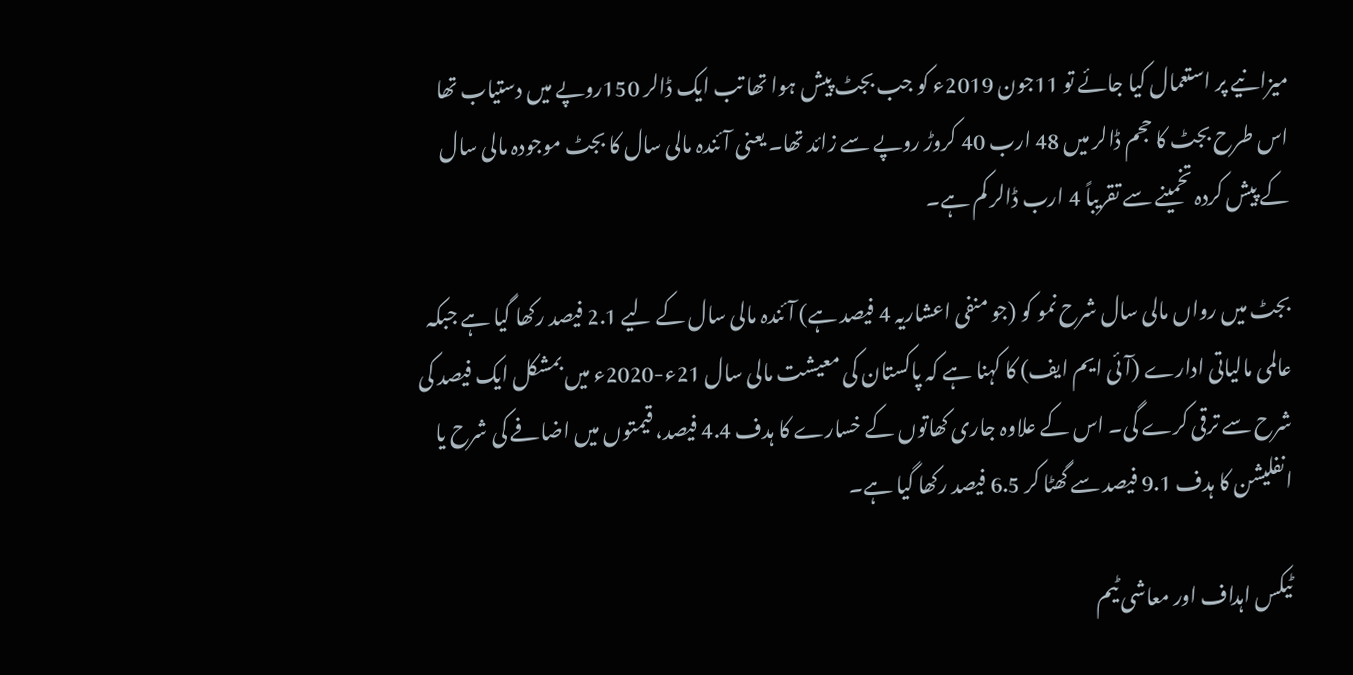میزانیے پر استعمال کیا جائے تو 11جون 2019ء کو جب بجٹ پیش ہوا تھا تب ایک ڈالر 150روپے میں دستیاب تھا اس طرح بجٹ کا حجم ڈالر میں 48 ارب 40 کروڑ روپے سے زائد تھا۔ یعنی آئندہ مالی سال کا بجٹ موجودہ مالی سال کے پیش کردہ تخمینے سے تقریباً 4 ارب ڈالر کم ہے۔

بجٹ میں رواں مالی سال شرح نمو کو (جو منفی اعشاریہ 4 فیصد ہے) آئندہ مالی سال کے لیے 2.1 فیصد رکھا گیا ہے جبکہ عالمی مالیاتی ادارے (آئی ایم ایف) کا کہنا ہے کہ پاکستان کی معیشت مالی سال 21ء-2020ء میں بمشکل ایک فیصد کی شرح سے ترقی کرے گی۔ اس کے علاوہ جاری کھاتوں کے خسارے کا ہدف 4.4 فیصد، قیمتوں میں اضافے کی شرح یا انفلیشن کا ہدف 9.1 فیصد سے گھٹا کر 6.5 فیصد رکھا گیا ہے۔

ٹیکس اہداف اور معاشی ٹیم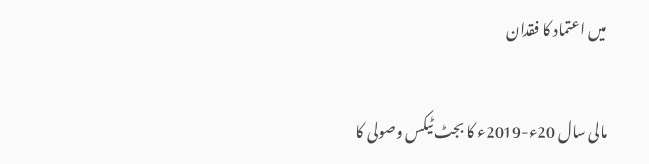میں اعتماد کا فقدان

مالی سال 20ء-2019ء کا بجٹ ٹیکس وصولی کا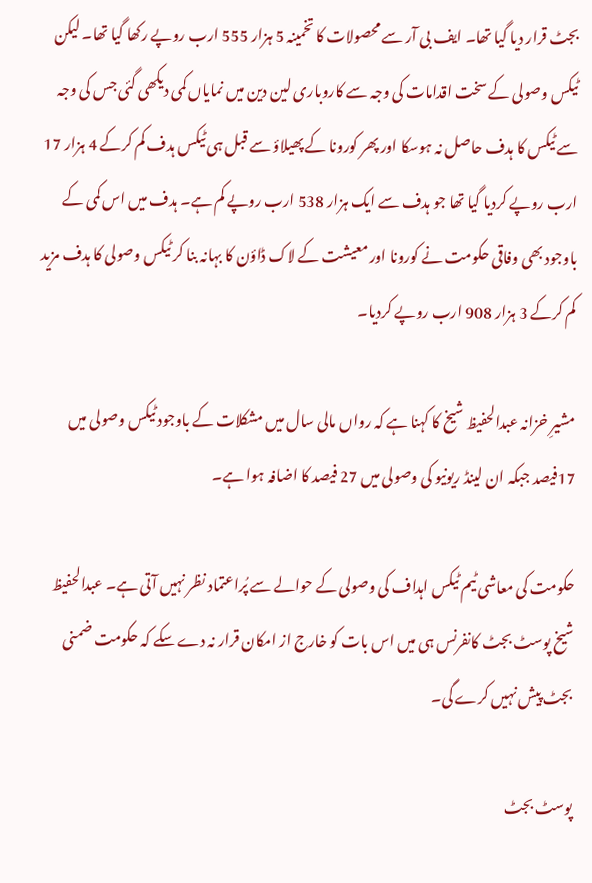بجٹ قرار دیا گیا تھا۔ ایف بی آر سے محصولات کا تخمینہ 5 ہزار 555 ارب روپے رکھا گیا تھا۔ لیکن ٹیکس وصولی کے سخت اقدامات کی وجہ سے کاروباری لین دین میں نمایاں کمی دیکھی گئی جس کی وجہ سے ٹیکس کا ہدف حاصل نہ ہوسکا اور پھر کورونا کے پھیلاؤ سے قبل ہی ٹیکس ہدف کم کرکے 4 ہزار 17 ارب روپے کردیا گیا تھا جو ہدف سے ایک ہزار 538 ارب روپے کم ہے۔ ہدف میں اس کمی کے باوجود بھی وفاقی حکومت نے کورونا اور معیشت کے لاک ڈاؤن کا بہانہ بنا کر ٹیکس وصولی کا ہدف مزید کم کرکے 3 ہزار 908 ارب روپے کردیا۔

مشیرِ خزانہ عبدالحفیظ شیخ کا کہنا ہے کہ رواں مالی سال میں مشکلات کے باوجود ٹیکس وصولی میں 17فیصد جبکہ ان لینڈ ریونیو کی وصولی میں 27 فیصد کا اضافہ ہوا ہے۔

حکومت کی معاشی ٹیم ٹیکس اہداف کی وصولی کے حوالے سے پُراعتماد نظر نہیں آتی ہے۔ عبدالحفیظ شیخ پوسٹ بجٹ کانفرنس ہی میں اس بات کو خارج از امکان قرار نہ دے سکے کہ حکومت ضمنی بجٹ پیش نہیں کرے گی۔

پوسٹ بجٹ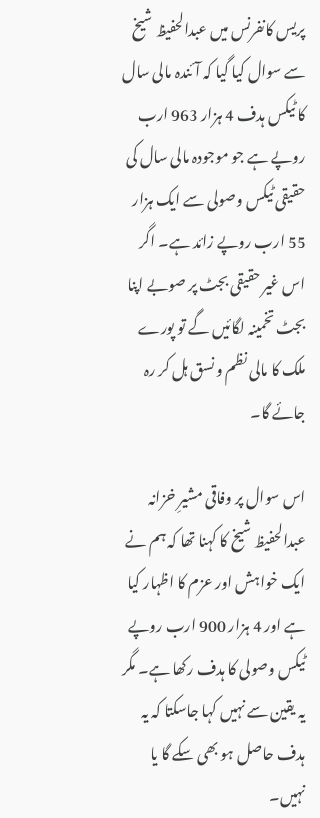پریس کانفرنس میں عبدالحفیظ شیخ سے سوال کیا گیا کہ آئندہ مالی سال کا ٹیکس ہدف 4 ہزار 963 ارب روپے ہے جو موجودہ مالی سال کی حقیقی ٹیکس وصولی سے ایک ہزار 55 ارب روپے زائد ہے۔ اگر اس غیر حقیقی بجٹ پر صوبے اپنا بجٹ تخمینہ لگائیں گے تو پورے ملک کا مالی نظم و نسق ہل کر رہ جائے گا۔

اس سوال پر وفاقی مشیرِ خزانہ عبدالحفیظ شیخ کا کہنا تھا کہ ہم نے ایک خواہش اور عزم کا اظہار کیا ہے اور 4 ہزار 900 ارب روپے ٹیکس وصولی کا ہدف رکھا ہے۔ مگر یہ یقین سے نہیں کہا جاسکتا کہ یہ ہدف حاصل ہو بھی سکے گا یا نہیں۔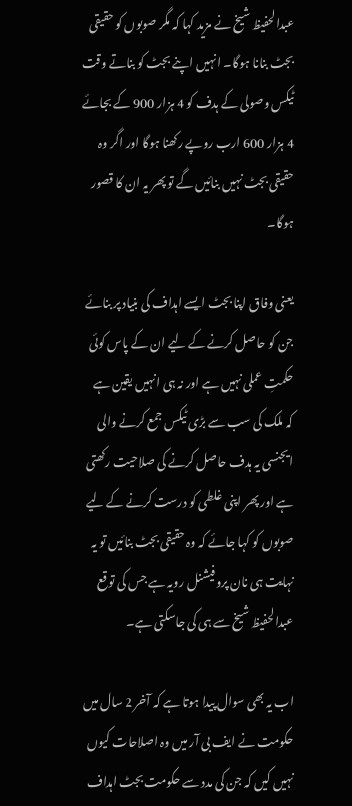عبدالحفیظ شیخ نے مزید کہا کہ مگر صوبوں کو حقیقی بجٹ بنانا ہوگا۔ انہیں اپنے بجٹ کو بناتے وقت ٹیکس وصولی کے ہدف کو 4 ہزار 900 کے بجائے 4 ہزار 600 ارب روپے رکھنا ہوگا اور اگر وہ حقیقی بجٹ نہیں بنائیں گے تو پھر یہ ان کا قصور ہوگا۔

یعنی وفاق اپنا بجٹ ایسے اہداف کی بنیاد پر بنائے جن کو حاصل کرنے کے لیے ان کے پاس کوئی حکمتِ عملی نہیں ہے اور نہ ہی انہیں یقین ہے کہ ملک کی سب سے بڑی ٹیکس جمع کرنے والی ایجنسی یہ ہدف حاصل کرنے کی صلاحیت رکھتی ہے اور پھر اپنی غلطی کو درست کرنے کے لیے صوبوں کو کہا جائے کہ وہ حقیقی بجٹ بنائیں تو یہ نہایت ہی نان پروفیشنل رویہ ہے جس کی توقع عبدالحفیظ شیخ سے ہی کی جاسکتی ہے۔

اب یہ بھی سوال پیدا ہوتا ہے کہ آخر 2 سال میں حکومت نے ایف بی آر میں وہ اصلاحات کیوں نہیں کیں کہ جن کی مدد سے حکومت بجٹ اہداف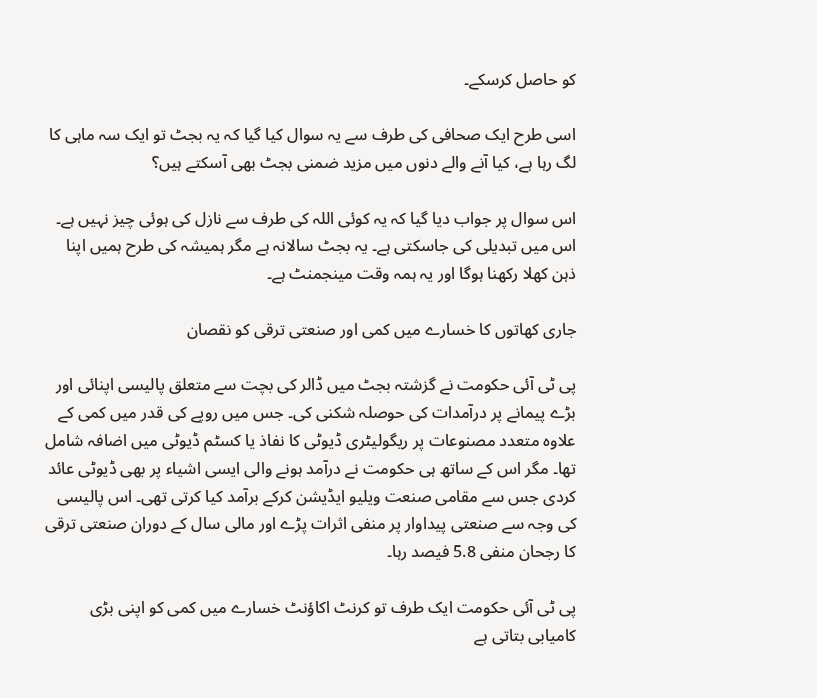کو حاصل کرسکے۔

اسی طرح ایک صحافی کی طرف سے یہ سوال کیا گیا کہ یہ بجٹ تو ایک سہ ماہی کا لگ رہا ہے، کیا آنے والے دنوں میں مزید ضمنی بجٹ بھی آسکتے ہیں؟

اس سوال پر جواب دیا گیا کہ یہ کوئی اللہ کی طرف سے نازل کی ہوئی چیز نہیں ہے۔ اس میں تبدیلی کی جاسکتی ہے۔ یہ بجٹ سالانہ ہے مگر ہمیشہ کی طرح ہمیں اپنا ذہن کھلا رکھنا ہوگا اور یہ ہمہ وقت مینجمنٹ ہے۔

جاری کھاتوں کا خسارے میں کمی اور صنعتی ترقی کو نقصان

پی ٹی آئی حکومت نے گزشتہ بجٹ میں ڈالر کی بچت سے متعلق پالیسی اپنائی اور بڑے پیمانے پر درآمدات کی حوصلہ شکنی کی۔ جس میں روپے کی قدر میں کمی کے علاوہ متعدد مصنوعات پر ریگولیٹری ڈیوٹی کا نفاذ یا کسٹم ڈیوٹی میں اضافہ شامل تھا۔ مگر اس کے ساتھ ہی حکومت نے درآمد ہونے والی ایسی اشیاء پر بھی ڈیوٹی عائد کردی جس سے مقامی صنعت ویلیو ایڈیشن کرکے برآمد کیا کرتی تھی۔ اس پالیسی کی وجہ سے صنعتی پیداوار پر منفی اثرات پڑے اور مالی سال کے دوران صنعتی ترقی کا رجحان منفی 5.8 فیصد رہا۔

پی ٹی آئی حکومت ایک طرف تو کرنٹ اکاؤنٹ خسارے میں کمی کو اپنی بڑی کامیابی بتاتی ہے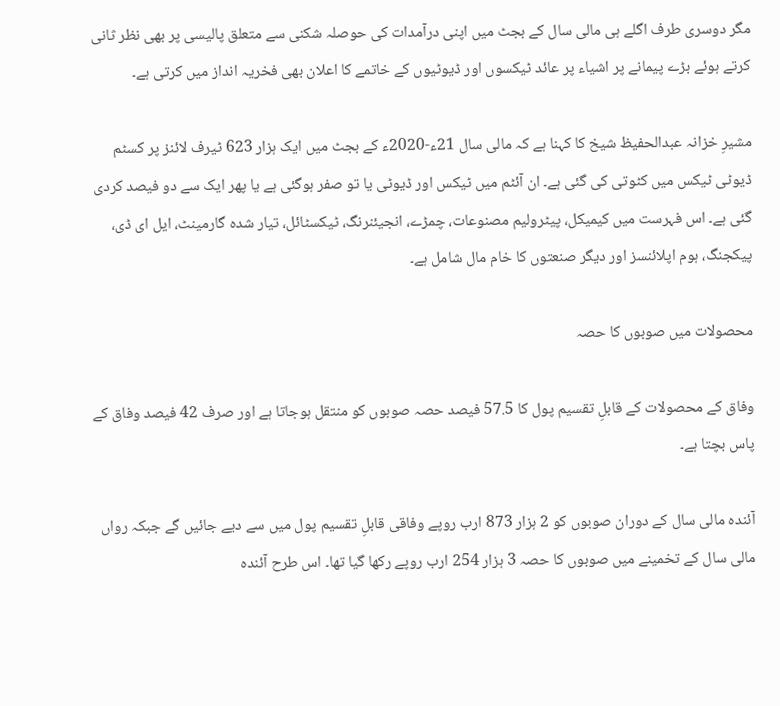مگر دوسری طرف اگلے ہی مالی سال کے بجٹ میں اپنی درآمدات کی حوصلہ شکنی سے متعلق پالیسی پر بھی نظر ثانی کرتے ہوئے بڑے پیمانے پر اشیاء پر عائد ٹیکسوں اور ڈیوٹیوں کے خاتمے کا اعلان بھی فخریہ انداز میں کرتی ہے۔

مشیرِ خزانہ عبدالحفیظ شیخ کا کہنا ہے کہ مالی سال 21ء-2020ء کے بجٹ میں ایک ہزار 623 ٹیرف لائنز پر کسٹم ڈیوٹی ٹیکس میں کٹوتی کی گئی ہے۔ ان آئٹم میں ٹیکس اور ڈیوٹی یا تو صفر ہوگئی ہے یا پھر ایک سے دو فیصد کردی گئی ہے۔ اس فہرست میں کیمیکل، پیٹرولیم مصنوعات، چمڑے، انجیئنرنگ، ٹیکسٹائل، تیار شدہ گارمینٹ، ایل ای ڈی، پیکجنگ، ہوم اپلائنسز اور دیگر صنعتوں کا خام مال شامل ہے۔

محصولات میں صوبوں کا حصہ

وفاق کے محصولات کے قابلِ تقسیم پول کا 57.5 فیصد حصہ صوبوں کو منتقل ہوجاتا ہے اور صرف 42 فیصد وفاق کے پاس بچتا ہے۔

آئندہ مالی سال کے دوران صوبوں کو 2 ہزار 873 ارب روپے وفاقی قابلِ تقسیم پول میں سے دیے جائیں گے جبکہ رواں مالی سال کے تخمینے میں صوبوں کا حصہ 3 ہزار 254 ارب روپے رکھا گیا تھا۔ اس طرح آئندہ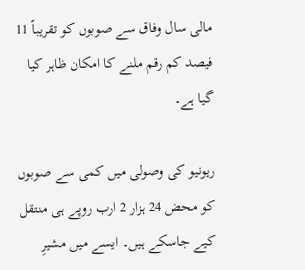مالی سال وفاق سے صوبوں کو تقریباً 11 فیصد کم رقم ملنے کا امکان ظاہر کیا گیا ہے۔

ریونیو کی وصولی میں کمی سے صوبوں کو محض 24 ہزار 2 ارب روپے ہی منتقل کیے جاسکے ہیں۔ ایسے میں مشیرِ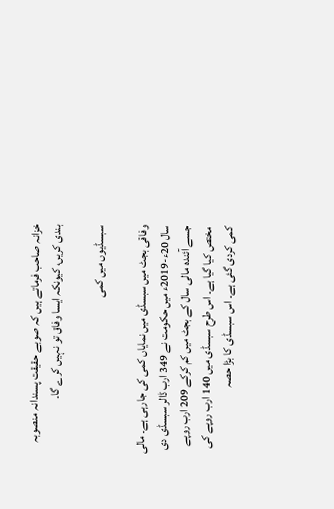خزانہ صاحب فرماتے ہیں کہ صوبے حقیقت پسندانہ منصوبہ بندی کریں، کیونکہ ایسا وفاق تو نہیں کرے گا۔

سبسڈیوں میں کمی

وفاقی بجٹ میں سبسڈی میں نمایاں کمی کی جارہی ہے۔ مالی سال 20ء-2019ء میں حکومت نے 349 ارب ڈالر سبسڈی دی جسے آئندہ مالی سال کے بجٹ میں کم کرکے 209 ارب روپے مختص کیا گیا ہے۔ اس طرح سبسڈی میں 140 ارب روپے کی کمی کردی گئی ہے۔ اس سبسڈی کا بڑا حصہ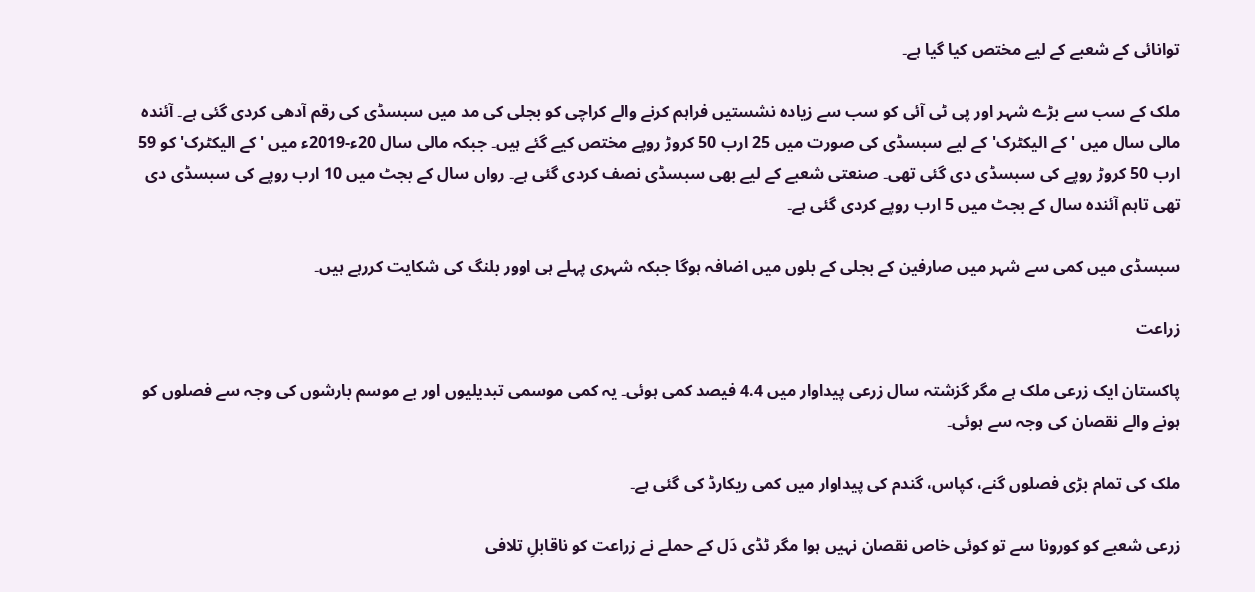توانائی کے شعبے کے لیے مختص کیا گیا ہے۔

ملک کے سب سے بڑے شہر اور پی ٹی آئی کو سب سے زیادہ نشستیں فراہم کرنے والے کراچی کو بجلی کی مد میں سبسڈی کی رقم آدھی کردی گئی ہے۔ آئندہ مالی سال میں 'کے الیکٹرک' کے لیے سبسڈی کی صورت میں 25 ارب 50 کروڑ روپے مختص کیے گئے ہیں۔ جبکہ مالی سال 20ء-2019ء میں 'کے الیکٹرک' کو 59 ارب 50 کروڑ روپے کی سبسڈی دی گئی تھی۔ صنعتی شعبے کے لیے بھی سبسڈی نصف کردی گئی ہے۔ رواں سال کے بجٹ میں 10 ارب روپے کی سبسڈی دی تھی تاہم آئندہ سال کے بجٹ میں 5 ارب روپے کردی گئی ہے۔

سبسڈی میں کمی سے شہر میں صارفین کے بجلی کے بلوں میں اضافہ ہوگا جبکہ شہری پہلے ہی اوور بلنگ کی شکایت کررہے ہیں۔

زراعت

پاکستان ایک زرعی ملک ہے مگر گزشتہ سال زرعی پیداوار میں 4.4 فیصد کمی ہوئی۔ یہ کمی موسمی تبدیلیوں اور بے موسم بارشوں کی وجہ سے فصلوں کو ہونے والے نقصان کی وجہ سے ہوئی۔

ملک کی تمام بڑی فصلوں گنے، کپاس، گندم کی پیداوار میں کمی ریکارڈ کی گئی ہے۔

زرعی شعبے کو کورونا سے تو کوئی خاص نقصان نہیں ہوا مگر ٹڈی دَل کے حملے نے زراعت کو ناقابلِ تلافی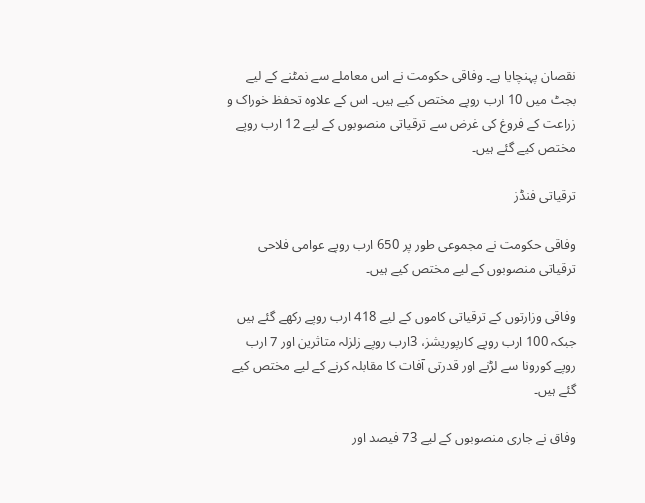نقصان پہنچایا ہے۔ وفاقی حکومت نے اس معاملے سے نمٹنے کے لیے بجٹ میں 10 ارب روپے مختص کیے ہیں۔ اس کے علاوہ تحفظ خوراک و زراعت کے فروغ کی غرض سے ترقیاتی منصوبوں کے لیے 12 ارب روپے مختص کیے گئے ہیں۔

ترقیاتی فنڈز

وفاقی حکومت نے مجموعی طور پر 650 ارب روپے عوامی فلاحی ترقیاتی منصوبوں کے لیے مختص کیے ہیں۔

وفاقی وزارتوں کے ترقیاتی کاموں کے لیے 418 ارب روپے رکھے گئے ہیں جبکہ 100 ارب روپے کارپوریشز، 3ارب روپے زلزلہ متاثرین اور 7 ارب روپے کورونا سے لڑنے اور قدرتی آفات کا مقابلہ کرنے کے لیے مختص کیے گئے ہیں۔

وفاق نے جاری منصوبوں کے لیے 73 فیصد اور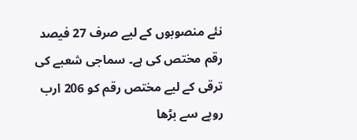نئے منصوبوں کے لیے صرف 27 فیصد رقم مختص کی ہے۔ سماجی شعبے کی ترقی کے لیے مختص رقم کو 206 ارب روپے سے بڑھا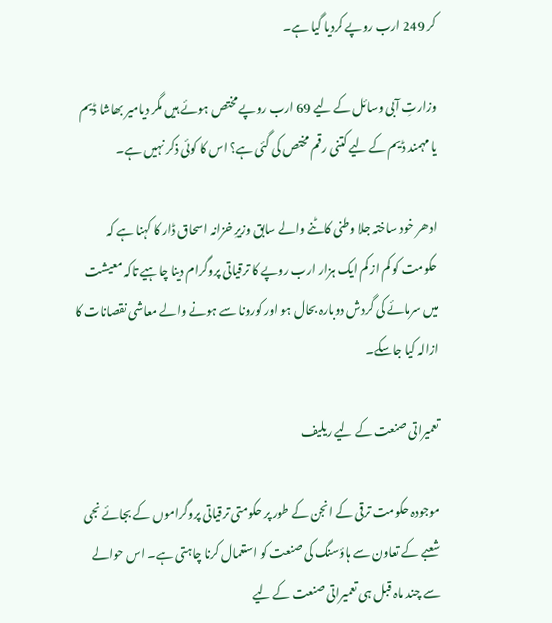کر 249 ارب روپے کردیا گیا ہے۔

وزارتِ آبی وسائل کے لیے 69 ارب روپے مختص ہوئے ہیں مگر دیامیر بھاشا ڈیم یا مہمند ڈیم کے لیے کتنی رقم مختص کی گئی ہے؟ اس کا کوئی ذکر نہیں ہے۔

ادھر خود ساختہ جلا وطنی کاٹنے والے سابق وزیرِ خزانہ اسحاق ڈار کا کہنا ہے کہ حکومت کو کم از کم ایک ہزار ارب روپے کا ترقیاتی پروگرام دینا چاہیے تاکہ معیشت میں سرمائے کی گردش دوبارہ بحال ہو اور کورونا سے ہونے والے معاشی نقصانات کا ازالہ کیا جاسکے۔

تعمیراتی صنعت کے لیے ریلیف

موجودہ حکومت ترقی کے انجن کے طور پر حکومتی ترقیاتی پروگراموں کے بجائے نجی شعبے کے تعاون سے ہاؤسنگ کی صنعت کو استعمال کرنا چاہتی ہے۔ اس حوالے سے چند ماہ قبل ہی تعمیراتی صنعت کے لیے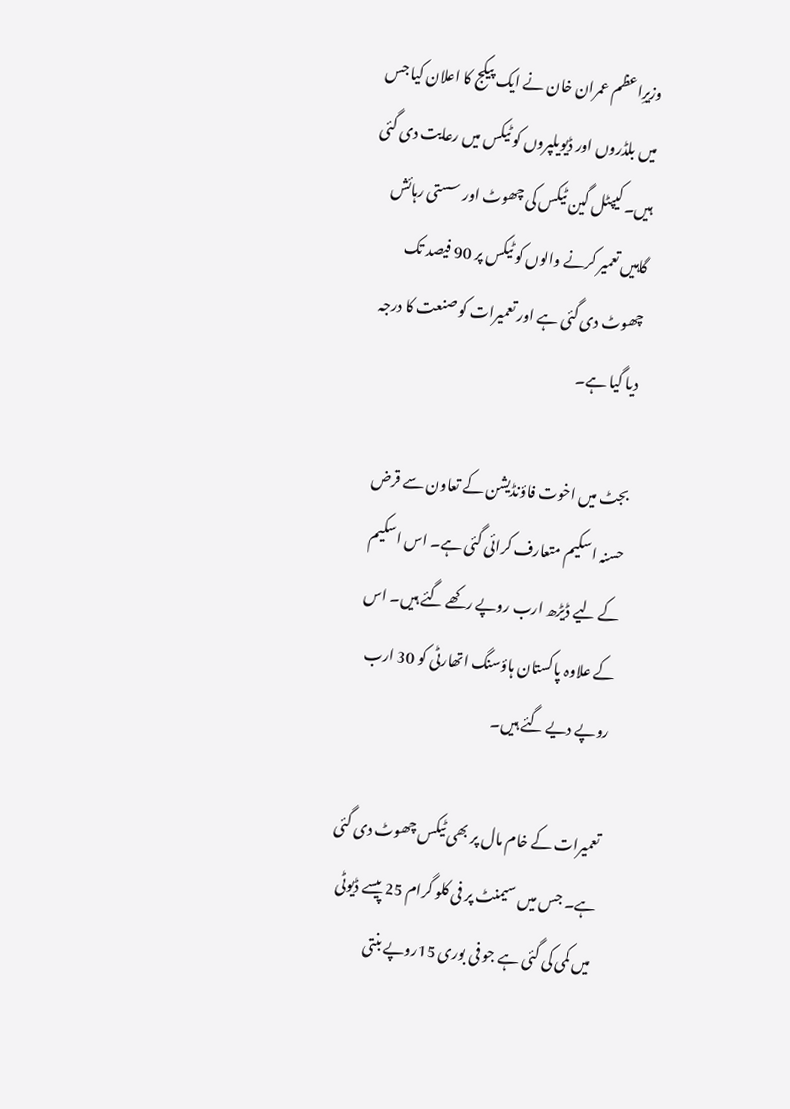وزیرِاعظم عمران خان نے ایک پیکج کا اعلان کیا جس میں بلڈروں اور ڈیویلپروں کو ٹیکس میں رعایت دی گئی ہیں۔ کیپٹل گین ٹیکس کی چھوٹ اور سستی رہائش گاہیں تعمیر کرنے والوں کو ٹیکس پر 90 فیصد تک چھوٹ دی گئی ہے اور تعمیرات کو صنعت کا درجہ دیا گیا ہے۔

بجٹ میں اخوت فاؤنڈیشن کے تعاون سے قرض حسنہ اسکیم متعارف کرائی گئی ہے۔ اس اسکیم کے لیے ڈیڑھ ارب روپے رکھے گئے ہیں۔ اس کے علاوہ پاکستان ہاؤسنگ اتھارٹی کو 30 ارب روپے دیے گئے ہیں۔

تعمیرات کے خام مال پر بھی ٹیکس چھوٹ دی گئی ہے۔ جس میں سیمنٹ پر فی کلو گرام 25 پیسے ڈیوٹی میں کمی کی گئی ہے جو فی بوری 15روپے بنتی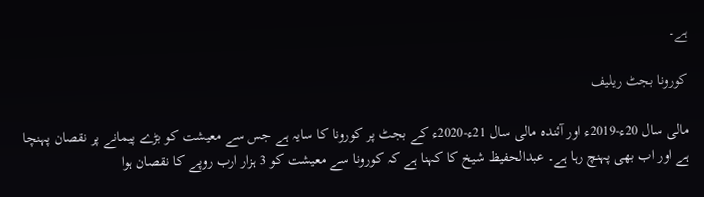ہے۔

کورونا بجٹ ریلیف

مالی سال 20ء-2019ء اور آئندہ مالی سال 21ء-2020ء کے بجٹ پر کورونا کا سایہ ہے جس سے معیشت کو بڑے پیمانے پر نقصان پہنچا ہے اور اب بھی پہنچ رہا ہے۔ عبدالحفیظ شیخ کا کہنا ہے کہ کورونا سے معیشت کو 3 ہزار ارب روپے کا نقصان ہوا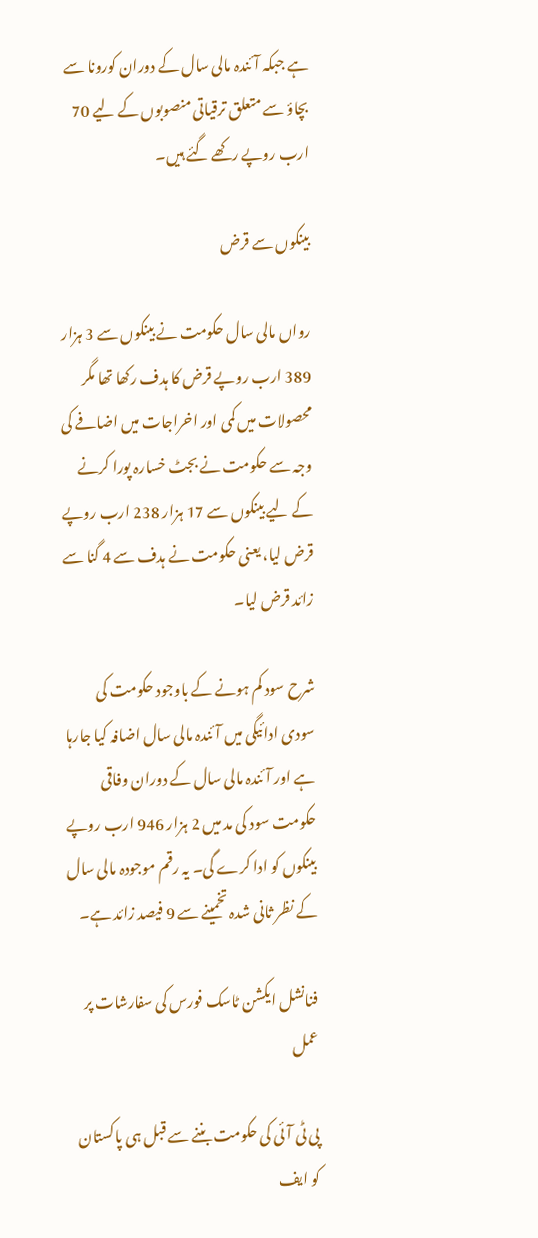ہے جبکہ آئندہ مالی سال کے دوران کورونا سے بچاؤ سے متعلق ترقیاتی منصوبوں کے لیے 70 ارب روپے رکھے گئے ہیں۔

بینکوں سے قرض

رواں مالی سال حکومت نے بینکوں سے 3 ہزار 389 ارب روپے قرض کا ہدف رکھا تھا مگر محصولات میں کمی اور اخراجات میں اضافے کی وجہ سے حکومت نے بجٹ خسارہ پورا کرنے کے لیے بینکوں سے 17 ہزار 238 ارب روپے قرض لیا، یعنی حکومت نے ہدف سے 4 گنا سے زائد قرض لیا۔

شرح سود کم ہونے کے باوجود حکومت کی سودی ادائیگی میں آئندہ مالی سال اضافہ کیا جارہا ہے اور آئندہ مالی سال کے دوران وفاقی حکومت سود کی مد میں 2 ہزار 946 ارب روپے بینکوں کو ادا کرے گی۔ یہ رقم موجودہ مالی سال کے نظر ثانی شدہ تخمینے سے 9 فیصد زائد ہے۔

فنانشل ایکشن ٹاسک فورس کی سفارشات پر عمل

پی ٹی آئی کی حکومت بننے سے قبل ہی پاکستان کو ایف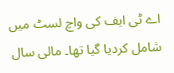اے ٹی ایف کی واچ لسٹ میں شامل کردیا گیا تھا۔ مالی سال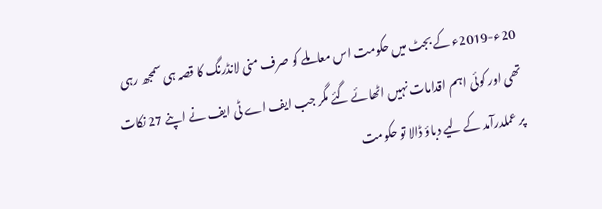20ء-2019ء کے بجٹ میں حکومت اس معاملے کو صرف منی لانڈرنگ کا قصہ ہی سمجھ رہی تھی اور کوئی اہم اقدامات نہیں اٹھائے گئے مگر جب ایف اے ٹی ایف نے اپنے 27 نکات پر عملدرآمد کے لیے دباؤ ڈالا تو حکومت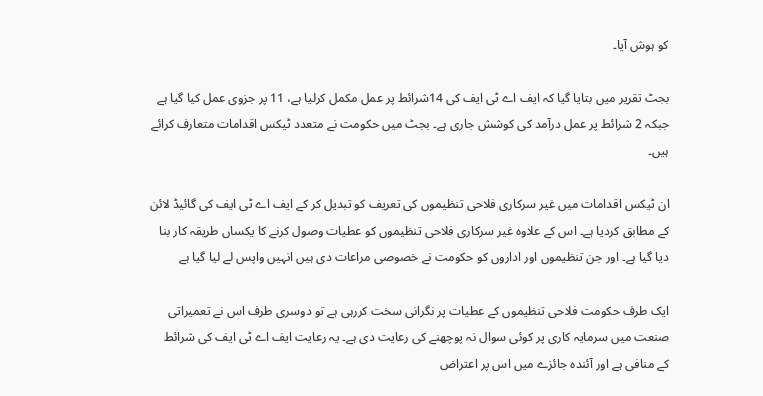کو ہوش آیا۔

بجٹ تقریر میں بتایا گیا کہ ایف اے ٹی ایف کی 14شرائط پر عمل مکمل کرلیا ہے، 11 پر جزوی عمل کیا گیا ہے جبکہ 2 شرائط پر عمل درآمد کی کوشش جاری ہے۔ بجٹ میں حکومت نے متعدد ٹیکس اقدامات متعارف کرائے ہیں۔

ان ٹیکس اقدامات میں غیر سرکاری فلاحی تنظیموں کی تعریف کو تبدیل کر کے ایف اے ٹی ایف کی گائیڈ لائن کے مطابق کردیا ہے۔ اس کے علاوہ غیر سرکاری فلاحی تنظیموں کو عطیات وصول کرنے کا یکساں طریقہ کار بنا دیا گیا ہے۔ اور جن تنظیموں اور اداروں کو حکومت نے خصوصی مراعات دی ہیں انہیں واپس لے لیا گیا ہے

ایک طرف حکومت فلاحی تنظیموں کے عطیات پر نگرانی سخت کررہی ہے تو دوسری طرف اس نے تعمیراتی صنعت میں سرمایہ کاری پر کوئی سوال نہ پوچھنے کی رعایت دی ہے۔ یہ رعایت ایف اے ٹی ایف کی شرائط کے منافی ہے اور آئندہ جائزے میں اس پر اعتراض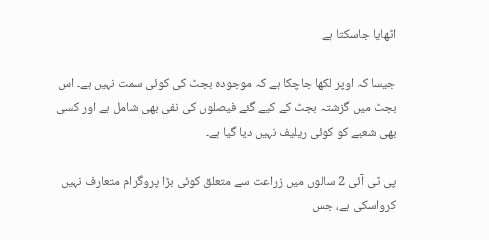اٹھایا جاسکتا ہے

جیسا کہ اوپر لکھا جاچکا ہے کہ موجودہ بجٹ کی کوئی سمت نہیں ہے۔ اس بجٹ میں گزشتہ بجٹ کے کیے گئے فیصلوں کی نفی بھی شامل ہے اور کسی بھی شعبے کو کوئی ریلیف نہیں دیا گیا ہے۔

پی ٹی آئی 2 سالوں میں زراعت سے متعلق کوئی بڑا پروگرام متعارف نہیں کرواسکی ہے، جس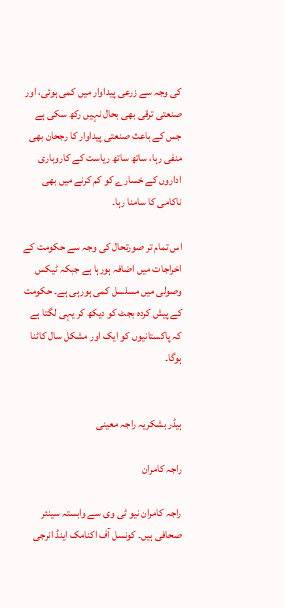کی وجہ سے زرعی پیداوار میں کمی ہوئی، اور صنعتی ترقی بھی بحال نہیں رکھ سکی ہے جس کے باعث صنعتی پیداوار کا رجحان بھی منفی رہا، ساتھ ساتھ ریاست کے کاروباری اداروں کے خسارے کو کم کرنے میں بھی ناکامی کا سامنا رہا۔

اس تمام تر صورتحال کی وجہ سے حکومت کے اخراجات میں اضافہ ہورہا ہے جبکہ ٹیکس وصولی میں مسلسل کمی ہورہی ہے۔ حکومت کے پیش کردہ بجٹ کو دیکھ کر یہی لگتا ہے کہ پاکستانیوں کو ایک اور مشکل سال کاٹنا ہوگا۔


ہیڈر بشکریہ راجہ معینی

راجہ کامران

راجہ کامران نیو ٹی وی سے وابستہ سینئر صحافی ہیں۔ کونسل آف اکنامک اینڈ انرجی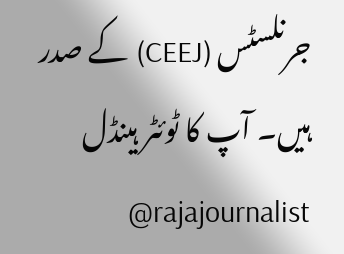جرنلسٹس (CEEJ) کے صدر ہیں۔ آپ کا ٹوئٹر ہینڈل rajajournalist@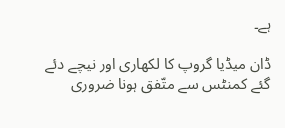ہے۔

ڈان میڈیا گروپ کا لکھاری اور نیچے دئے گئے کمنٹس سے متّفق ہونا ضروری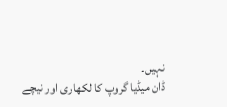نہیں۔
ڈان میڈیا گروپ کا لکھاری اور نیچے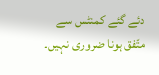دئے گئے کمنٹس سے متّفق ہونا ضروری نہیں۔